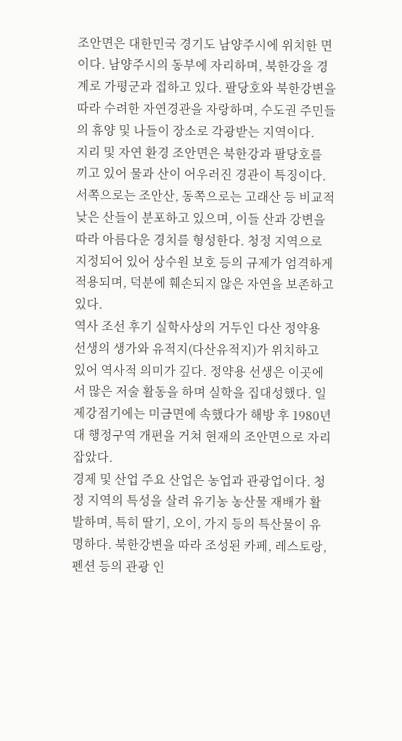조안면은 대한민국 경기도 남양주시에 위치한 면이다. 남양주시의 동부에 자리하며, 북한강을 경계로 가평군과 접하고 있다. 팔당호와 북한강변을 따라 수려한 자연경관을 자랑하며, 수도권 주민들의 휴양 및 나들이 장소로 각광받는 지역이다.
지리 및 자연 환경 조안면은 북한강과 팔당호를 끼고 있어 물과 산이 어우러진 경관이 특징이다. 서쪽으로는 조안산, 동쪽으로는 고래산 등 비교적 낮은 산들이 분포하고 있으며, 이들 산과 강변을 따라 아름다운 경치를 형성한다. 청정 지역으로 지정되어 있어 상수원 보호 등의 규제가 엄격하게 적용되며, 덕분에 훼손되지 않은 자연을 보존하고 있다.
역사 조선 후기 실학사상의 거두인 다산 정약용 선생의 생가와 유적지(다산유적지)가 위치하고 있어 역사적 의미가 깊다. 정약용 선생은 이곳에서 많은 저술 활동을 하며 실학을 집대성했다. 일제강점기에는 미금면에 속했다가 해방 후 1980년대 행정구역 개편을 거쳐 현재의 조안면으로 자리 잡았다.
경제 및 산업 주요 산업은 농업과 관광업이다. 청정 지역의 특성을 살려 유기농 농산물 재배가 활발하며, 특히 딸기, 오이, 가지 등의 특산물이 유명하다. 북한강변을 따라 조성된 카페, 레스토랑, 펜션 등의 관광 인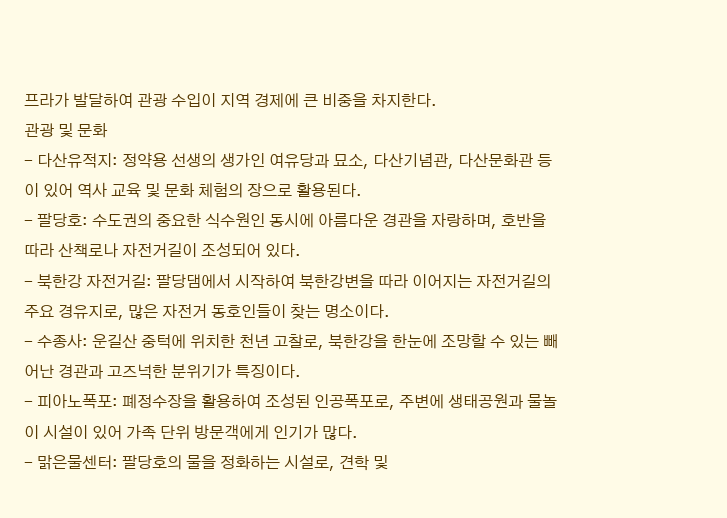프라가 발달하여 관광 수입이 지역 경제에 큰 비중을 차지한다.
관광 및 문화
- 다산유적지: 정약용 선생의 생가인 여유당과 묘소, 다산기념관, 다산문화관 등이 있어 역사 교육 및 문화 체험의 장으로 활용된다.
- 팔당호: 수도권의 중요한 식수원인 동시에 아름다운 경관을 자랑하며, 호반을 따라 산책로나 자전거길이 조성되어 있다.
- 북한강 자전거길: 팔당댐에서 시작하여 북한강변을 따라 이어지는 자전거길의 주요 경유지로, 많은 자전거 동호인들이 찾는 명소이다.
- 수종사: 운길산 중턱에 위치한 천년 고찰로, 북한강을 한눈에 조망할 수 있는 빼어난 경관과 고즈넉한 분위기가 특징이다.
- 피아노폭포: 폐정수장을 활용하여 조성된 인공폭포로, 주변에 생태공원과 물놀이 시설이 있어 가족 단위 방문객에게 인기가 많다.
- 맑은물센터: 팔당호의 물을 정화하는 시설로, 견학 및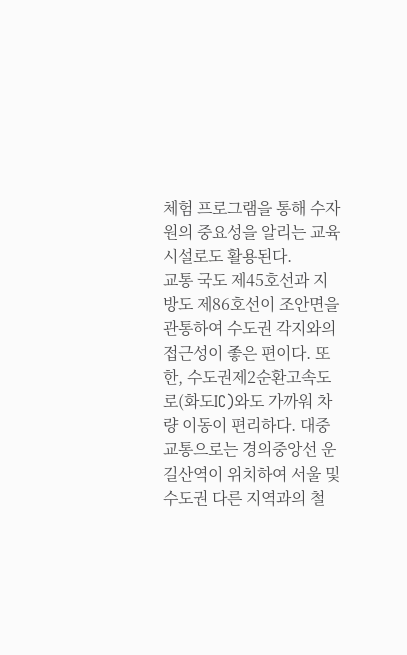체험 프로그램을 통해 수자원의 중요성을 알리는 교육 시설로도 활용된다.
교통 국도 제45호선과 지방도 제86호선이 조안면을 관통하여 수도권 각지와의 접근성이 좋은 편이다. 또한, 수도권제2순환고속도로(화도IC)와도 가까워 차량 이동이 편리하다. 대중교통으로는 경의중앙선 운길산역이 위치하여 서울 및 수도권 다른 지역과의 철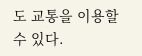도 교통을 이용할 수 있다.